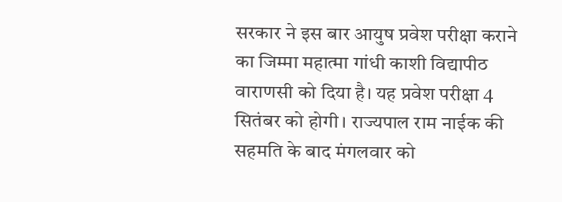सरकार ने इस बार आयुष प्रवेश परीक्षा कराने का जिम्मा महात्मा गांधी काशी विद्यापीठ वाराणसी को दिया है। यह प्रवेश परीक्षा 4 सितंबर को होगी। राज्यपाल राम नाईक की सहमति के बाद मंगलवार को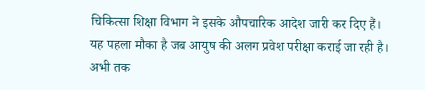चिकित्सा शिक्षा विभाग ने इसके औपचारिक आदेश जारी कर दिए हैं।
यह पहला मौका है जब आयुष की अलग प्रवेश परीक्षा कराई जा रही है। अभी तक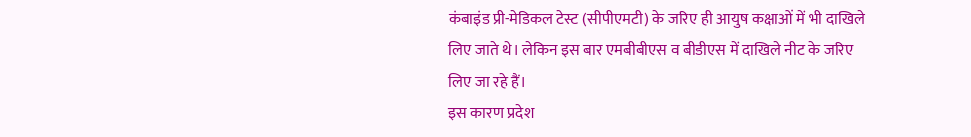कंबाइंड प्री-मेडिकल टेस्ट (सीपीएमटी) के जरिए ही आयुष कक्षाओं में भी दाखिले लिए जाते थे। लेकिन इस बार एमबीबीएस व बीडीएस में दाखिले नीट के जरिए लिए जा रहे हैं।
इस कारण प्रदेश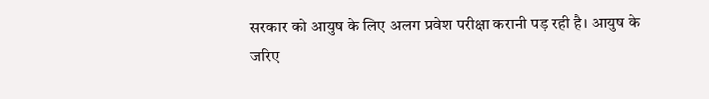सरकार को आयुष के लिए अलग प्रवेश परीक्षा करानी पड़ रही है। आयुष के जरिए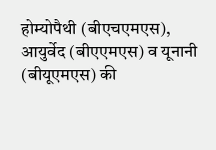होम्योपैथी (बीएचएमएस), आयुर्वेद (बीएएमएस) व यूनानी (बीयूएमएस) की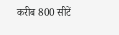करीब 800 सीटें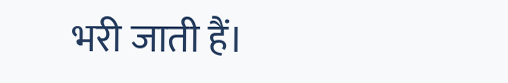भरी जाती हैं।